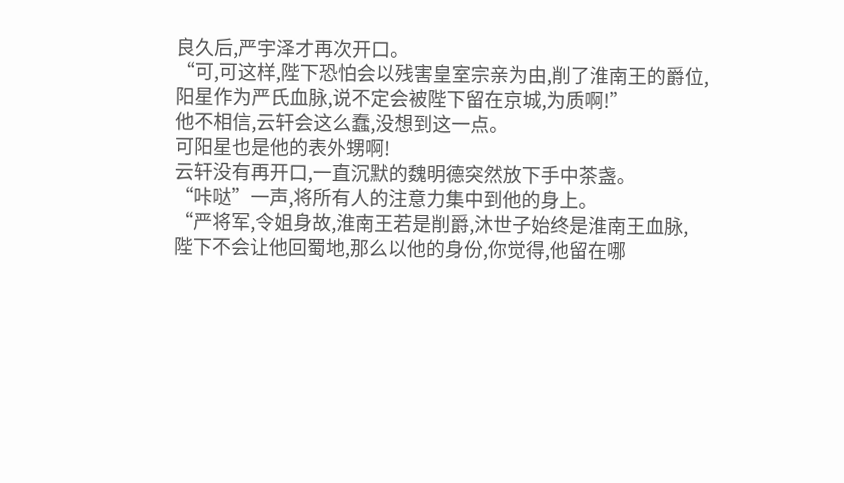良久后,严宇泽才再次开口。
“可,可这样,陛下恐怕会以残害皇室宗亲为由,削了淮南王的爵位,
阳星作为严氏血脉,说不定会被陛下留在京城,为质啊!”
他不相信,云轩会这么蠢,没想到这一点。
可阳星也是他的表外甥啊!
云轩没有再开口,一直沉默的魏明德突然放下手中茶盏。
“咔哒”一声,将所有人的注意力集中到他的身上。
“严将军,令姐身故,淮南王若是削爵,沐世子始终是淮南王血脉,
陛下不会让他回蜀地,那么以他的身份,你觉得,他留在哪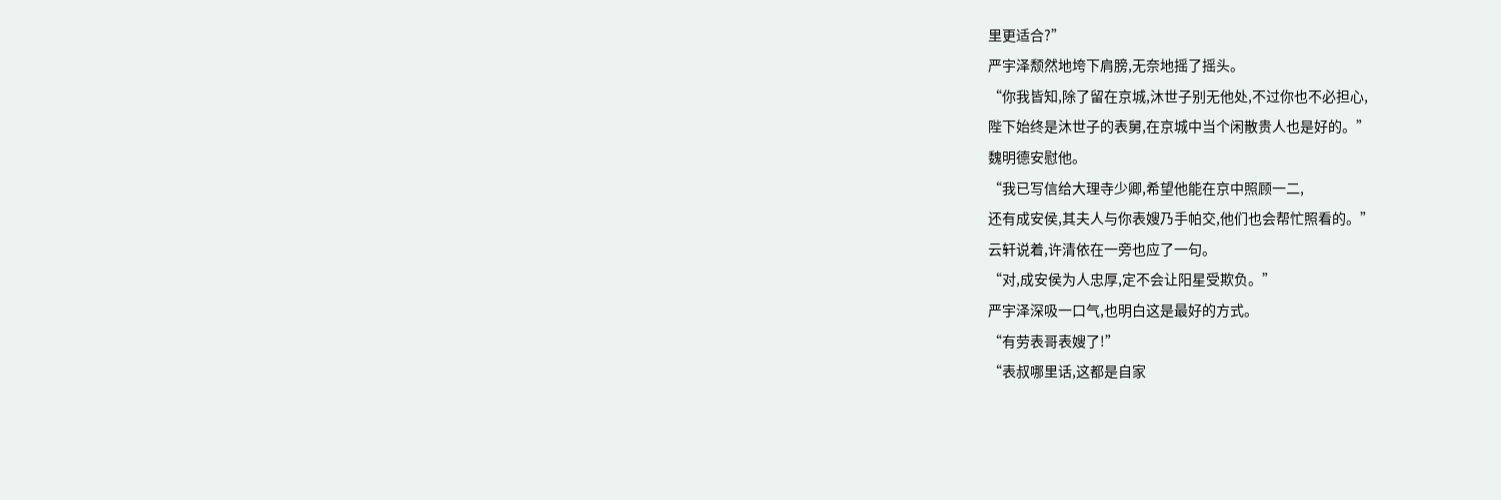里更适合?”
严宇泽颓然地垮下肩膀,无奈地摇了摇头。
“你我皆知,除了留在京城,沐世子别无他处,不过你也不必担心,
陛下始终是沐世子的表舅,在京城中当个闲散贵人也是好的。”
魏明德安慰他。
“我已写信给大理寺少卿,希望他能在京中照顾一二,
还有成安侯,其夫人与你表嫂乃手帕交,他们也会帮忙照看的。”
云轩说着,许清依在一旁也应了一句。
“对,成安侯为人忠厚,定不会让阳星受欺负。”
严宇泽深吸一口气,也明白这是最好的方式。
“有劳表哥表嫂了!”
“表叔哪里话,这都是自家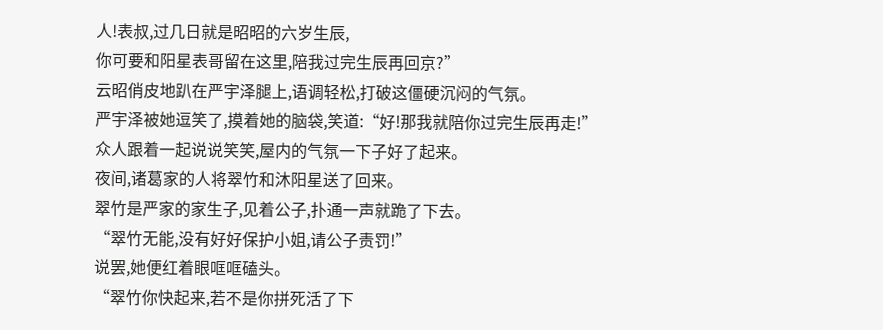人!表叔,过几日就是昭昭的六岁生辰,
你可要和阳星表哥留在这里,陪我过完生辰再回京?”
云昭俏皮地趴在严宇泽腿上,语调轻松,打破这僵硬沉闷的气氛。
严宇泽被她逗笑了,摸着她的脑袋,笑道:“好!那我就陪你过完生辰再走!”
众人跟着一起说说笑笑,屋内的气氛一下子好了起来。
夜间,诸葛家的人将翠竹和沐阳星送了回来。
翠竹是严家的家生子,见着公子,扑通一声就跪了下去。
“翠竹无能,没有好好保护小姐,请公子责罚!”
说罢,她便红着眼哐哐磕头。
“翠竹你快起来,若不是你拼死活了下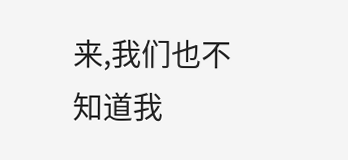来,我们也不知道我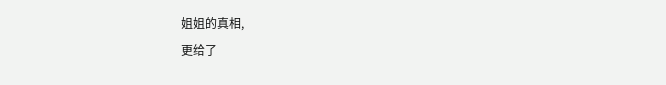姐姐的真相,
更给了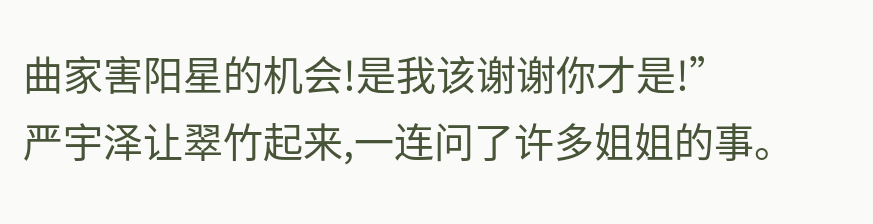曲家害阳星的机会!是我该谢谢你才是!”
严宇泽让翠竹起来,一连问了许多姐姐的事。